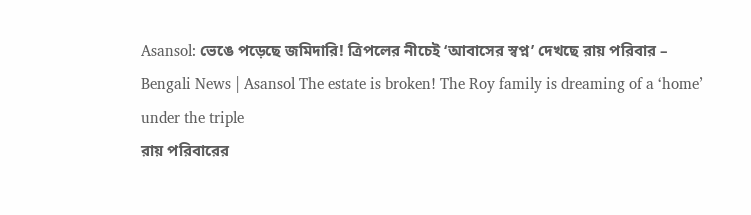Asansol: ভেঙে পড়েছে জমিদারি! ত্রিপলের নীচেই ‘আবাসের স্বপ্ন’ দেখছে রায় পরিবার – Bengali News | Asansol The estate is broken! The Roy family is dreaming of a ‘home’ under the triple
রায় পরিবারের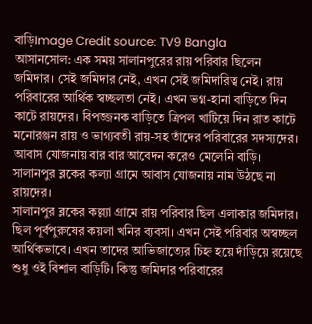বাড়িImage Credit source: TV9 Bangla
আসানসোল: এক সময় সালানপুরের রায় পরিবার ছিলেন জমিদার। সেই জমিদার নেই, এখন সেই জমিদারিত্ব নেই। রায় পরিবারের আর্থিক স্বচ্ছলতা নেই। এখন ভগ্ন-হানা বাড়িতে দিন কাটে রায়দের। বিপজ্জনক বাড়িতে ত্রিপল খাটিয়ে দিন রাত কাটে মনোরঞ্জন রায় ও ভাগ্যবতী রায়-সহ তাঁদের পরিবারের সদস্যদের। আবাস যোজনায় বার বার আবেদন করেও মেলেনি বাড়ি। সালানপুর ব্লকের কল্যা গ্রামে আবাস যোজনায় নাম উঠছে না রায়দের।
সালানপুর ব্লকের কল্ল্যা গ্রামে রায় পরিবার ছিল এলাকার জমিদার। ছিল পূর্বপুরুষের কয়লা খনির ব্যবসা। এখন সেই পরিবার অস্বচ্ছল আর্থিকভাবে। এখন তাদের আভিজাত্যের চিহ্ন হয়ে দাঁড়িয়ে রয়েছে শুধু ওই বিশাল বাড়িটি। কিন্তু জমিদার পরিবারের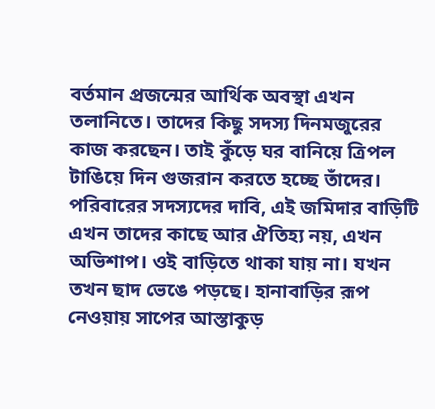বর্তমান প্রজন্মের আর্থিক অবস্থা এখন তলানিতে। তাদের কিছু সদস্য দিনমজুরের কাজ করছেন। তাই কুঁড়ে ঘর বানিয়ে ত্রিপল টাঙিয়ে দিন গুজরান করতে হচ্ছে তাঁদের।
পরিবারের সদস্যদের দাবি, এই জমিদার বাড়িটি এখন তাদের কাছে আর ঐতিহ্য নয়, এখন অভিশাপ। ওই বাড়িতে থাকা যায় না। যখন তখন ছাদ ভেঙে পড়ছে। হানাবাড়ির রূপ নেওয়ায় সাপের আস্তাকুড়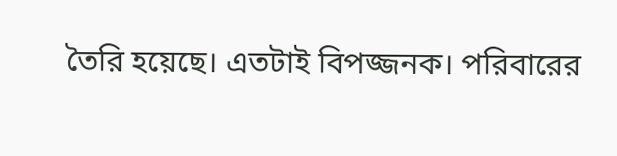তৈরি হয়েছে। এতটাই বিপজ্জনক। পরিবারের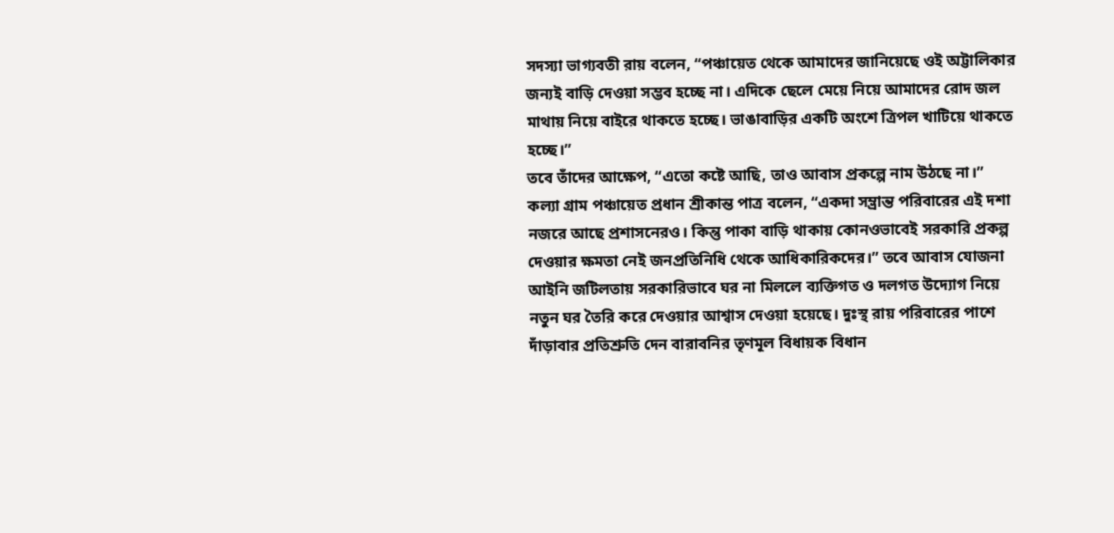সদস্যা ভাগ্যবতী রায় বলেন, “পঞ্চায়েত থেকে আমাদের জানিয়েছে ওই অট্টালিকার জন্যই বাড়ি দেওয়া সম্ভব হচ্ছে না। এদিকে ছেলে মেয়ে নিয়ে আমাদের রোদ জল মাথায় নিয়ে বাইরে থাকতে হচ্ছে। ভাঙাবাড়ির একটি অংশে ত্রিপল খাটিয়ে থাকতে হচ্ছে।”
তবে তাঁদের আক্ষেপ, “এতো কষ্টে আছি, তাও আবাস প্রকল্পে নাম উঠছে না।” কল্যা গ্রাম পঞ্চায়েত প্রধান শ্রীকান্ত পাত্র বলেন, “একদা সম্ভ্রান্ত পরিবারের এই দশা নজরে আছে প্রশাসনেরও। কিন্তু পাকা বাড়ি থাকায় কোনওভাবেই সরকারি প্রকল্প দেওয়ার ক্ষমতা নেই জনপ্রতিনিধি থেকে আধিকারিকদের।” তবে আবাস যোজনা আইনি জটিলতায় সরকারিভাবে ঘর না মিললে ব্যক্তিগত ও দলগত উদ্যোগ নিয়ে নতুন ঘর তৈরি করে দেওয়ার আশ্বাস দেওয়া হয়েছে। দুঃস্থ রায় পরিবারের পাশে দাঁড়াবার প্রতিশ্রুতি দেন বারাবনির তৃণমূল বিধায়ক বিধান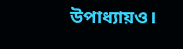উপাধ্যায়ও।